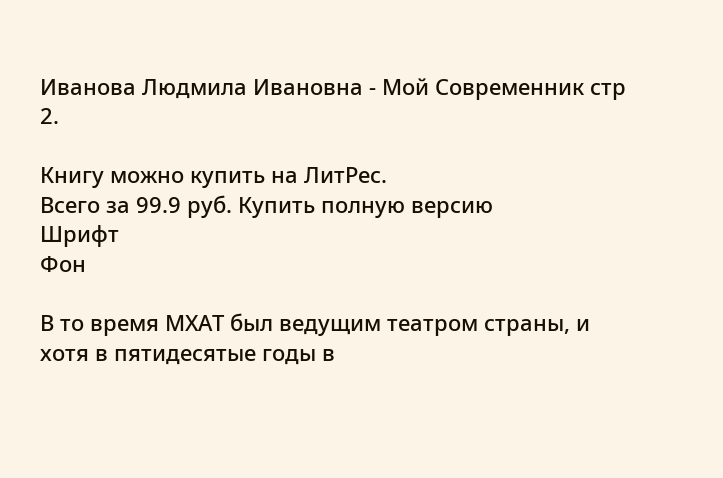Иванова Людмила Ивановна - Мой Современник стр 2.

Книгу можно купить на ЛитРес.
Всего за 99.9 руб. Купить полную версию
Шрифт
Фон

В то время МХАТ был ведущим театром страны, и хотя в пятидесятые годы в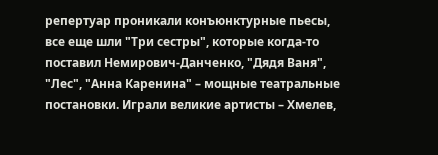репертуар проникали конъюнктурные пьесы, все еще шли "Три сестры", которые когда-то поставил Немирович-Данченко, "Дядя Ваня", "Лес", "Анна Каренина" – мощные театральные постановки. Играли великие артисты – Хмелев,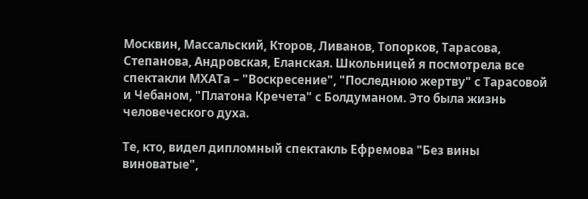Москвин, Массальский, Кторов, Ливанов, Топорков, Тарасова, Степанова, Андровская, Еланская. Школьницей я посмотрела все спектакли МХАТа – "Воскресение", "Последнюю жертву" с Тарасовой и Чебаном, "Платона Кречета" с Болдуманом. Это была жизнь человеческого духа.

Те, кто, видел дипломный спектакль Ефремова "Без вины виноватые",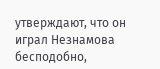утверждают, что он играл Незнамова бесподобно,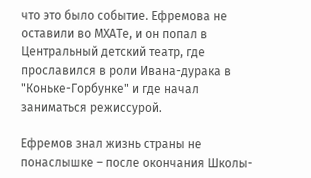что это было событие. Ефремова не оставили во МХАТе, и он попал в Центральный детский театр, где прославился в роли Ивана-дурака в "Коньке-Горбунке" и где начал заниматься режиссурой.

Ефремов знал жизнь страны не понаслышке – после окончания Школы-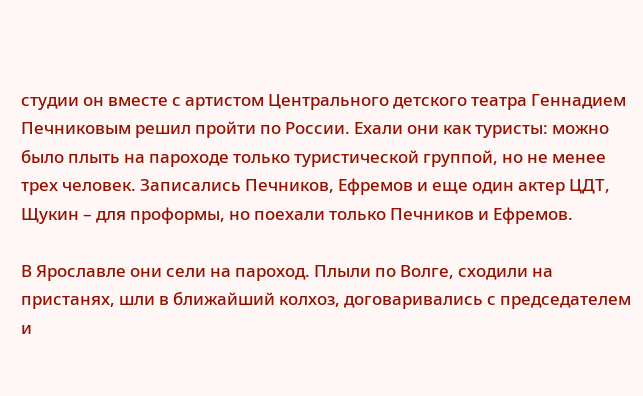студии он вместе с артистом Центрального детского театра Геннадием Печниковым решил пройти по России. Ехали они как туристы: можно было плыть на пароходе только туристической группой, но не менее трех человек. Записались Печников, Ефремов и еще один актер ЦДТ, Щукин – для проформы, но поехали только Печников и Ефремов.

В Ярославле они сели на пароход. Плыли по Волге, сходили на пристанях, шли в ближайший колхоз, договаривались с председателем и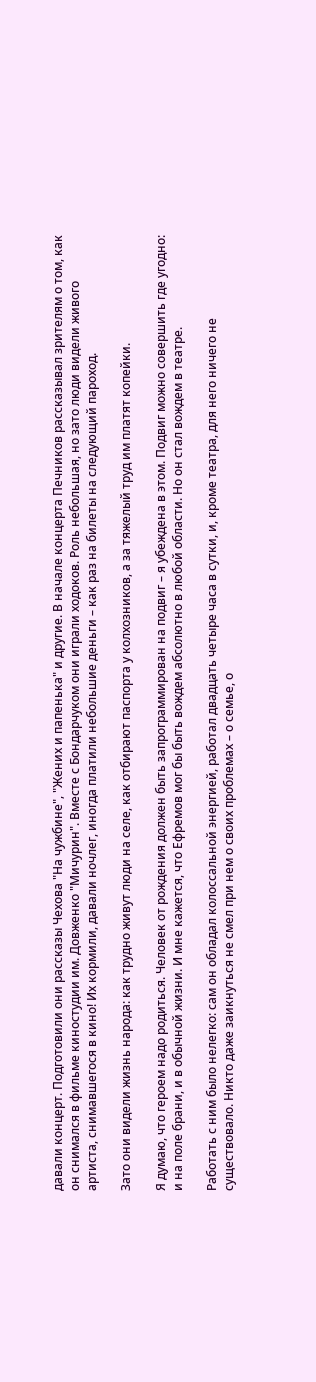давали концерт. Подготовили они рассказы Чехова "На чужбине", "Жених и папенька" и другие. В начале концерта Печников рассказывал зрителям о том, как он снимался в фильме киностудии им. Довженко "Мичурин". Вместе с Бондарчуком они играли ходоков. Роль небольшая, но зато люди видели живого артиста, снимавшегося в кино! Их кормили, давали ночлег, иногда платили небольшие деньги – как раз на билеты на следующий пароход.

Зато они видели жизнь народа: как трудно живут люди на селе, как отбирают паспорта у колхозников, а за тяжелый труд им платят копейки.

Я думаю, что героем надо родиться. Человек от рождения должен быть запрограммирован на подвиг – я убеждена в этом. Подвиг можно совершить где угодно: и на поле брани, и в обычной жизни. И мне кажется, что Ефремов мог бы быть вождем абсолютно в любой области. Но он стал вождем в театре.

Работать с ним было нелегко: сам он обладал колоссальной энергией, работал двадцать четыре часа в сутки, и, кроме театра, для него ничего не существовало. Никто даже заикнуться не смел при нем о своих проблемах – о семье, о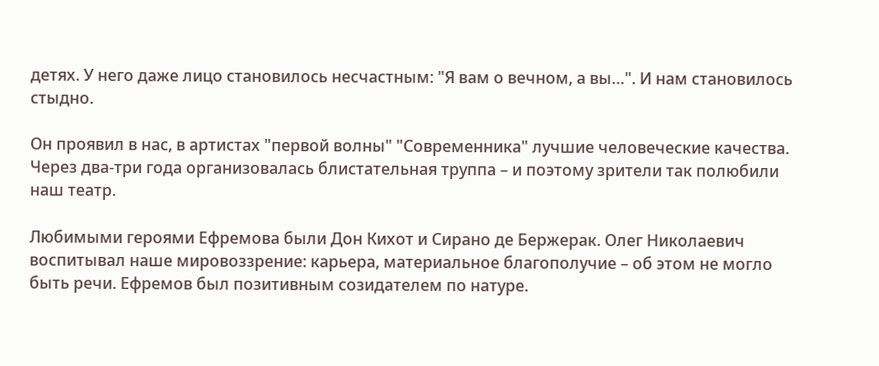детях. У него даже лицо становилось несчастным: "Я вам о вечном, а вы…". И нам становилось стыдно.

Он проявил в нас, в артистах "первой волны" "Современника" лучшие человеческие качества. Через два-три года организовалась блистательная труппа – и поэтому зрители так полюбили наш театр.

Любимыми героями Ефремова были Дон Кихот и Сирано де Бержерак. Олег Николаевич воспитывал наше мировоззрение: карьера, материальное благополучие – об этом не могло быть речи. Ефремов был позитивным созидателем по натуре.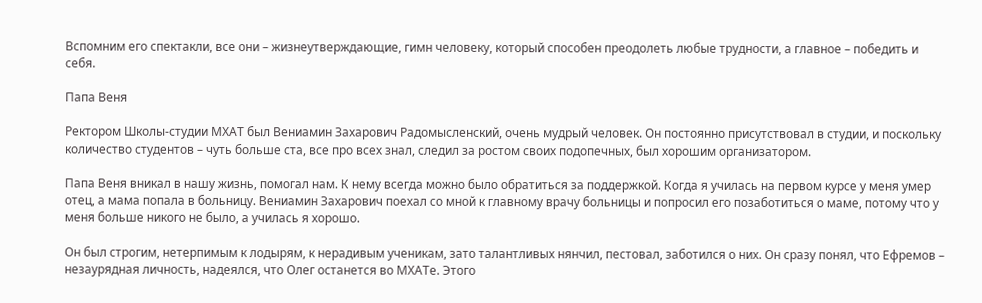Вспомним его спектакли, все они – жизнеутверждающие, гимн человеку, который способен преодолеть любые трудности, а главное – победить и себя.

Папа Веня

Ректором Школы-студии МХАТ был Вениамин Захарович Радомысленский, очень мудрый человек. Он постоянно присутствовал в студии, и поскольку количество студентов – чуть больше ста, все про всех знал, следил за ростом своих подопечных, был хорошим организатором.

Папа Веня вникал в нашу жизнь, помогал нам. К нему всегда можно было обратиться за поддержкой. Когда я училась на первом курсе у меня умер отец, а мама попала в больницу. Вениамин Захарович поехал со мной к главному врачу больницы и попросил его позаботиться о маме, потому что у меня больше никого не было, а училась я хорошо.

Он был строгим, нетерпимым к лодырям, к нерадивым ученикам, зато талантливых нянчил, пестовал, заботился о них. Он сразу понял, что Ефремов – незаурядная личность, надеялся, что Олег останется во МХАТе. Этого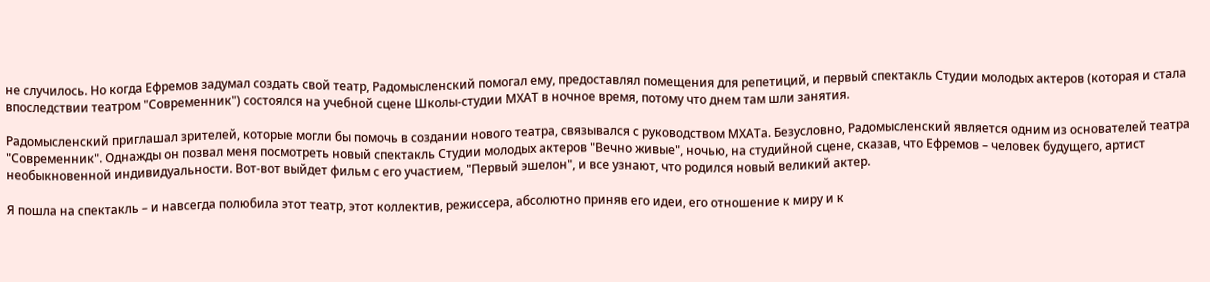не случилось. Но когда Ефремов задумал создать свой театр, Радомысленский помогал ему, предоставлял помещения для репетиций, и первый спектакль Студии молодых актеров (которая и стала впоследствии театром "Современник") состоялся на учебной сцене Школы-студии МХАТ в ночное время, потому что днем там шли занятия.

Радомысленский приглашал зрителей, которые могли бы помочь в создании нового театра, связывался с руководством МХАТа. Безусловно, Радомысленский является одним из основателей театра "Современник". Однажды он позвал меня посмотреть новый спектакль Студии молодых актеров "Вечно живые", ночью, на студийной сцене, сказав, что Ефремов – человек будущего, артист необыкновенной индивидуальности. Вот-вот выйдет фильм с его участием, "Первый эшелон", и все узнают, что родился новый великий актер.

Я пошла на спектакль – и навсегда полюбила этот театр, этот коллектив, режиссера, абсолютно приняв его идеи, его отношение к миру и к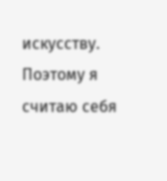искусству. Поэтому я считаю себя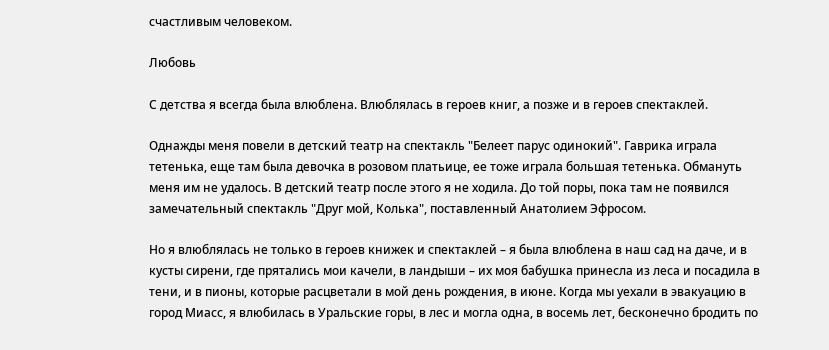счастливым человеком.

Любовь

С детства я всегда была влюблена. Влюблялась в героев книг, а позже и в героев спектаклей.

Однажды меня повели в детский театр на спектакль "Белеет парус одинокий". Гаврика играла тетенька, еще там была девочка в розовом платьице, ее тоже играла большая тетенька. Обмануть меня им не удалось. В детский театр после этого я не ходила. До той поры, пока там не появился замечательный спектакль "Друг мой, Колька", поставленный Анатолием Эфросом.

Но я влюблялась не только в героев книжек и спектаклей – я была влюблена в наш сад на даче, и в кусты сирени, где прятались мои качели, в ландыши – их моя бабушка принесла из леса и посадила в тени, и в пионы, которые расцветали в мой день рождения, в июне. Когда мы уехали в эвакуацию в город Миасс, я влюбилась в Уральские горы, в лес и могла одна, в восемь лет, бесконечно бродить по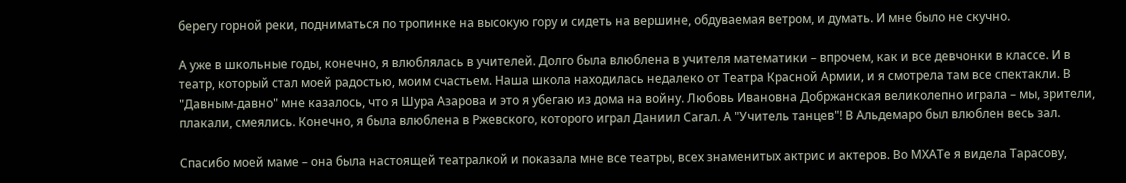берегу горной реки, подниматься по тропинке на высокую гору и сидеть на вершине, обдуваемая ветром, и думать. И мне было не скучно.

А уже в школьные годы, конечно, я влюблялась в учителей. Долго была влюблена в учителя математики – впрочем, как и все девчонки в классе. И в театр, который стал моей радостью, моим счастьем. Наша школа находилась недалеко от Театра Красной Армии, и я смотрела там все спектакли. В "Давным-давно" мне казалось, что я Шура Азарова и это я убегаю из дома на войну. Любовь Ивановна Добржанская великолепно играла – мы, зрители, плакали, смеялись. Конечно, я была влюблена в Ржевского, которого играл Даниил Сагал. А "Учитель танцев"! В Альдемаро был влюблен весь зал.

Спасибо моей маме – она была настоящей театралкой и показала мне все театры, всех знаменитых актрис и актеров. Во МХАТе я видела Тарасову,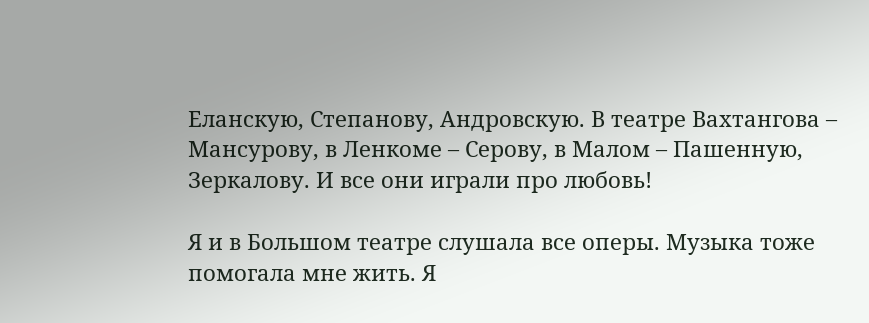Еланскую, Степанову, Андровскую. В театре Вахтангова – Мансурову, в Ленкоме – Серову, в Малом – Пашенную, Зеркалову. И все они играли про любовь!

Я и в Большом театре слушала все оперы. Музыка тоже помогала мне жить. Я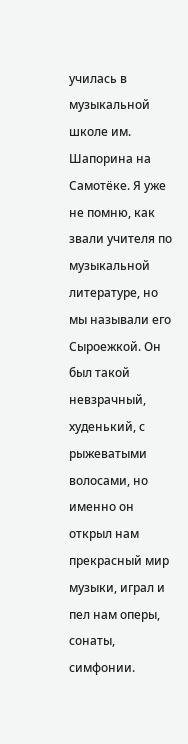училась в музыкальной школе им. Шапорина на Самотёке. Я уже не помню, как звали учителя по музыкальной литературе, но мы называли его Сыроежкой. Он был такой невзрачный, худенький, с рыжеватыми волосами, но именно он открыл нам прекрасный мир музыки, играл и пел нам оперы, сонаты, симфонии.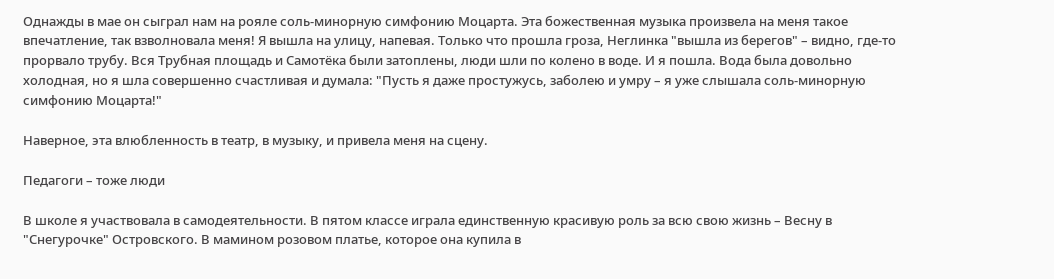Однажды в мае он сыграл нам на рояле соль-минорную симфонию Моцарта. Эта божественная музыка произвела на меня такое впечатление, так взволновала меня! Я вышла на улицу, напевая. Только что прошла гроза, Неглинка "вышла из берегов" – видно, где-то прорвало трубу. Вся Трубная площадь и Самотёка были затоплены, люди шли по колено в воде. И я пошла. Вода была довольно холодная, но я шла совершенно счастливая и думала: "Пусть я даже простужусь, заболею и умру – я уже слышала соль-минорную симфонию Моцарта!"

Наверное, эта влюбленность в театр, в музыку, и привела меня на сцену.

Педагоги – тоже люди

В школе я участвовала в самодеятельности. В пятом классе играла единственную красивую роль за всю свою жизнь – Весну в "Снегурочке" Островского. В мамином розовом платье, которое она купила в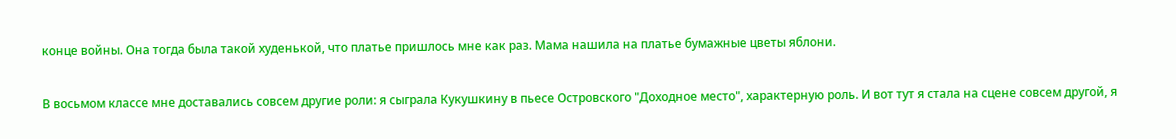конце войны. Она тогда была такой худенькой, что платье пришлось мне как раз. Мама нашила на платье бумажные цветы яблони.

В восьмом классе мне доставались совсем другие роли: я сыграла Кукушкину в пьесе Островского "Доходное место", характерную роль. И вот тут я стала на сцене совсем другой, я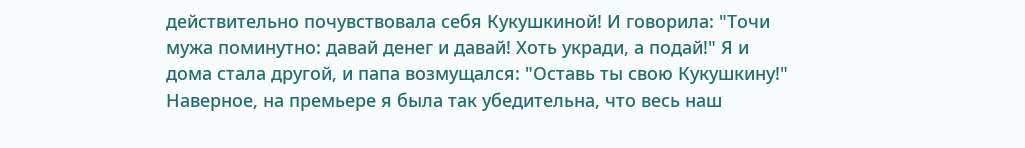действительно почувствовала себя Кукушкиной! И говорила: "Точи мужа поминутно: давай денег и давай! Хоть укради, а подай!" Я и дома стала другой, и папа возмущался: "Оставь ты свою Кукушкину!" Наверное, на премьере я была так убедительна, что весь наш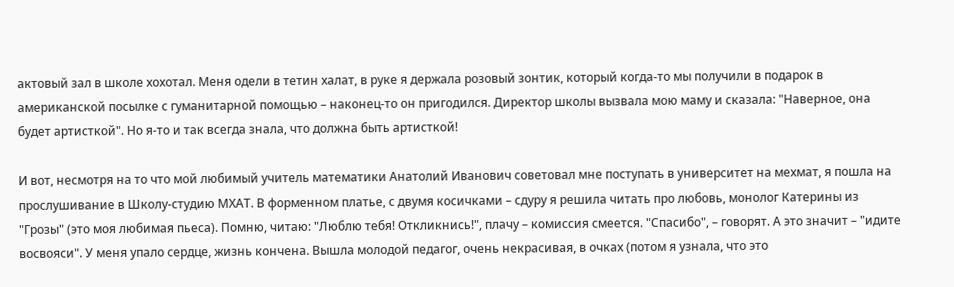актовый зал в школе хохотал. Меня одели в тетин халат, в руке я держала розовый зонтик, который когда-то мы получили в подарок в американской посылке с гуманитарной помощью – наконец-то он пригодился. Директор школы вызвала мою маму и сказала: "Наверное, она будет артисткой". Но я-то и так всегда знала, что должна быть артисткой!

И вот, несмотря на то что мой любимый учитель математики Анатолий Иванович советовал мне поступать в университет на мехмат, я пошла на прослушивание в Школу-студию МХАТ. В форменном платье, с двумя косичками – сдуру я решила читать про любовь, монолог Катерины из "Грозы" (это моя любимая пьеса). Помню, читаю: "Люблю тебя! Откликнись!", плачу – комиссия смеется. "Спасибо", – говорят. А это значит – "идите восвояси". У меня упало сердце, жизнь кончена. Вышла молодой педагог, очень некрасивая, в очках (потом я узнала, что это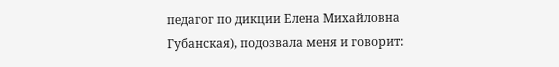педагог по дикции Елена Михайловна Губанская), подозвала меня и говорит: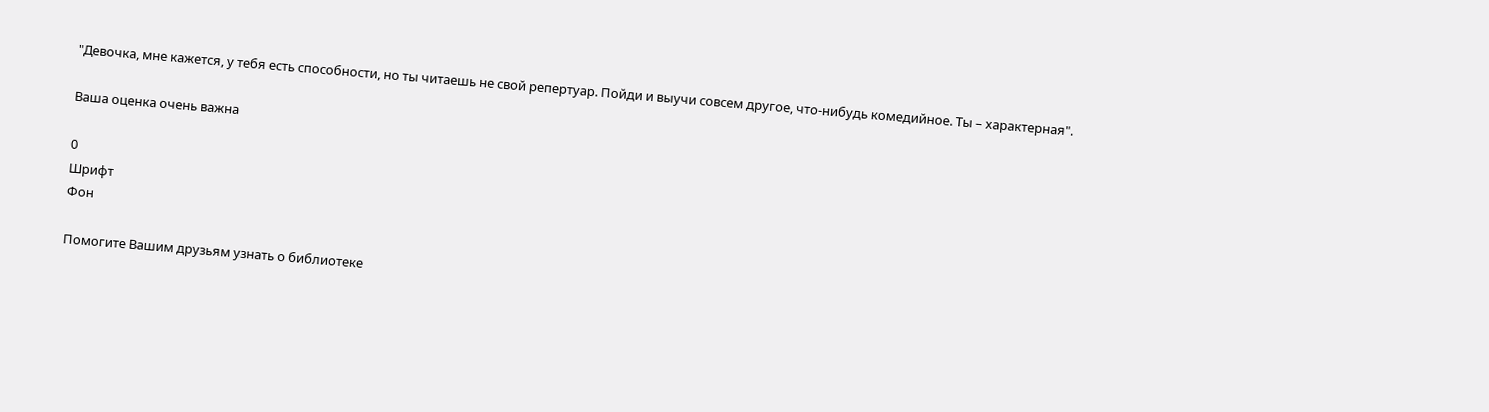"Девочка, мне кажется, у тебя есть способности, но ты читаешь не свой репертуар. Пойди и выучи совсем другое, что-нибудь комедийное. Ты – характерная".

Ваша оценка очень важна

0
Шрифт
Фон

Помогите Вашим друзьям узнать о библиотеке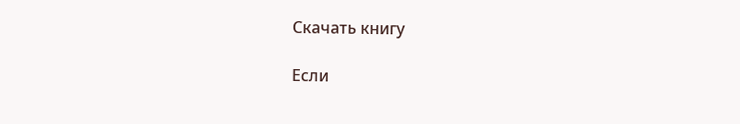Скачать книгу

Если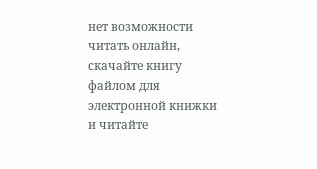нет возможности читать онлайн, скачайте книгу файлом для электронной книжки и читайте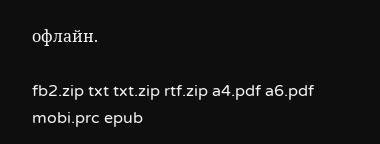офлайн.

fb2.zip txt txt.zip rtf.zip a4.pdf a6.pdf mobi.prc epub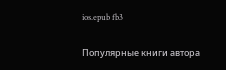ios.epub fb3

Популярные книги автора